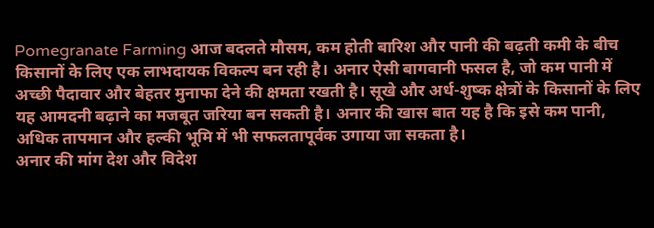Pomegranate Farming आज बदलते मौसम, कम होती बारिश और पानी की बढ़ती कमी के बीच किसानों के लिए एक लाभदायक विकल्प बन रही है। अनार ऐसी बागवानी फसल है, जो कम पानी में अच्छी पैदावार और बेहतर मुनाफा देने की क्षमता रखती है। सूखे और अर्ध-शुष्क क्षेत्रों के किसानों के लिए यह आमदनी बढ़ाने का मजबूत जरिया बन सकती है। अनार की खास बात यह है कि इसे कम पानी, अधिक तापमान और हल्की भूमि में भी सफलतापूर्वक उगाया जा सकता है।
अनार की मांग देश और विदेश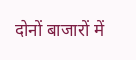दोनों बाजारों में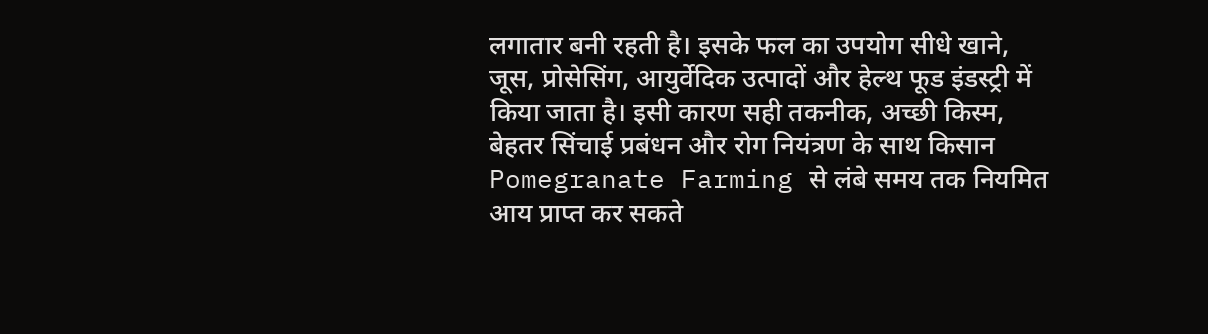लगातार बनी रहती है। इसके फल का उपयोग सीधे खाने, जूस, प्रोसेसिंग, आयुर्वेदिक उत्पादों और हेल्थ फूड इंडस्ट्री में किया जाता है। इसी कारण सही तकनीक, अच्छी किस्म, बेहतर सिंचाई प्रबंधन और रोग नियंत्रण के साथ किसान Pomegranate Farming से लंबे समय तक नियमित आय प्राप्त कर सकते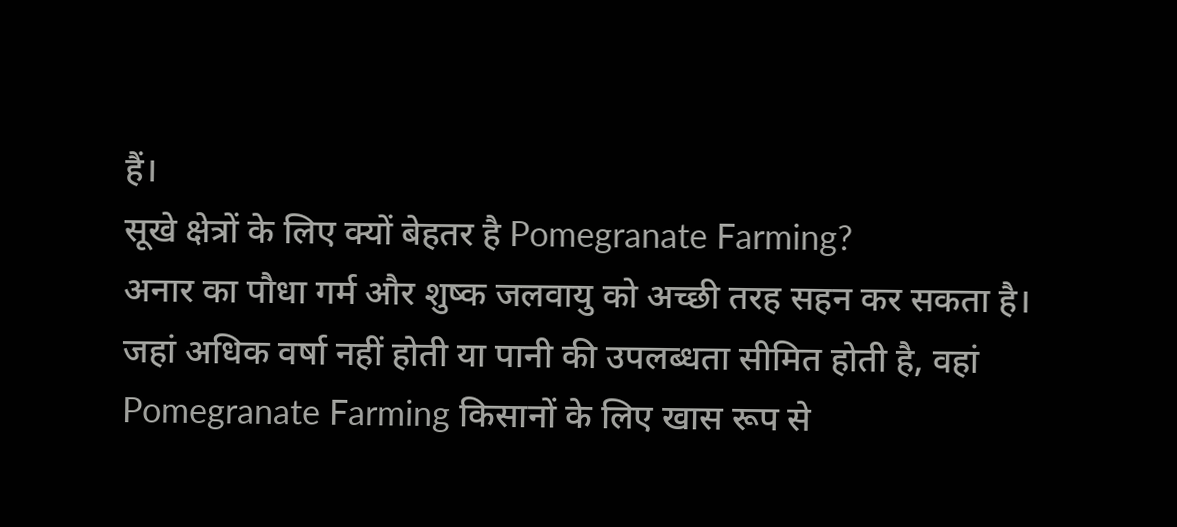हैं।
सूखे क्षेत्रों के लिए क्यों बेहतर है Pomegranate Farming?
अनार का पौधा गर्म और शुष्क जलवायु को अच्छी तरह सहन कर सकता है। जहां अधिक वर्षा नहीं होती या पानी की उपलब्धता सीमित होती है, वहां Pomegranate Farming किसानों के लिए खास रूप से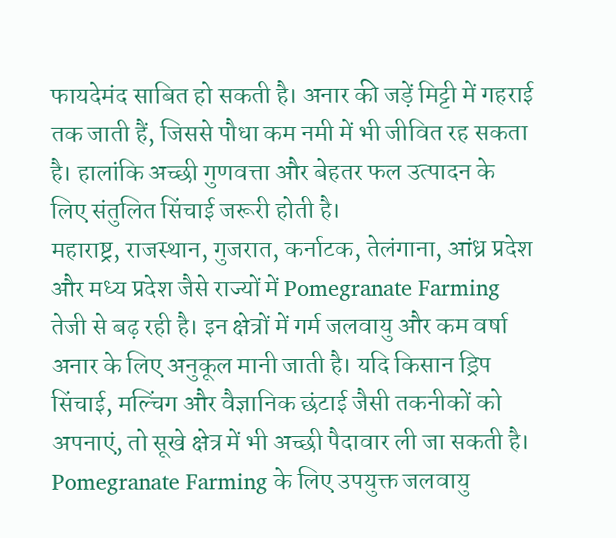फायदेमंद साबित हो सकती है। अनार की जड़ें मिट्टी में गहराई तक जाती हैं, जिससे पौधा कम नमी में भी जीवित रह सकता है। हालांकि अच्छी गुणवत्ता और बेहतर फल उत्पादन के लिए संतुलित सिंचाई जरूरी होती है।
महाराष्ट्र, राजस्थान, गुजरात, कर्नाटक, तेलंगाना, आंध्र प्रदेश और मध्य प्रदेश जैसे राज्यों में Pomegranate Farming तेजी से बढ़ रही है। इन क्षेत्रों में गर्म जलवायु और कम वर्षा अनार के लिए अनुकूल मानी जाती है। यदि किसान ड्रिप सिंचाई, मल्चिंग और वैज्ञानिक छंटाई जैसी तकनीकों को अपनाएं, तो सूखे क्षेत्र में भी अच्छी पैदावार ली जा सकती है।
Pomegranate Farming के लिए उपयुक्त जलवायु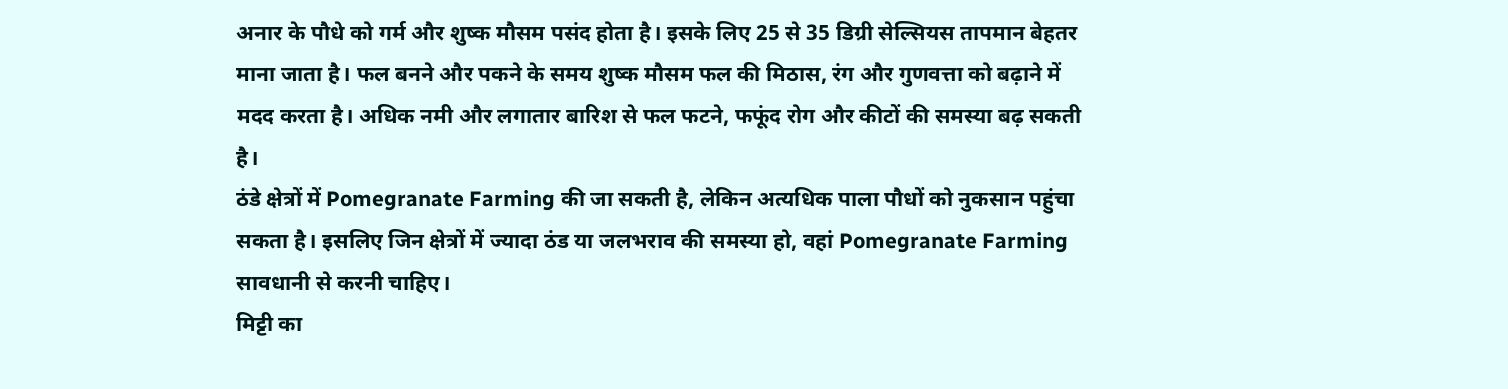अनार के पौधे को गर्म और शुष्क मौसम पसंद होता है। इसके लिए 25 से 35 डिग्री सेल्सियस तापमान बेहतर माना जाता है। फल बनने और पकने के समय शुष्क मौसम फल की मिठास, रंग और गुणवत्ता को बढ़ाने में मदद करता है। अधिक नमी और लगातार बारिश से फल फटने, फफूंद रोग और कीटों की समस्या बढ़ सकती है।
ठंडे क्षेत्रों में Pomegranate Farming की जा सकती है, लेकिन अत्यधिक पाला पौधों को नुकसान पहुंचा सकता है। इसलिए जिन क्षेत्रों में ज्यादा ठंड या जलभराव की समस्या हो, वहां Pomegranate Farming सावधानी से करनी चाहिए।
मिट्टी का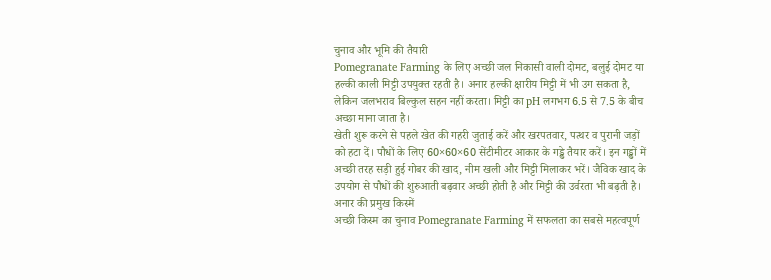चुनाव और भूमि की तैयारी
Pomegranate Farming के लिए अच्छी जल निकासी वाली दोमट, बलुई दोमट या हल्की काली मिट्टी उपयुक्त रहती है। अनार हल्की क्षारीय मिट्टी में भी उग सकता है, लेकिन जलभराव बिल्कुल सहन नहीं करता। मिट्टी का pH लगभग 6.5 से 7.5 के बीच अच्छा माना जाता है।
खेती शुरू करने से पहले खेत की गहरी जुताई करें और खरपतवार, पत्थर व पुरानी जड़ों को हटा दें। पौधों के लिए 60×60×60 सेंटीमीटर आकार के गड्ढे तैयार करें। इन गड्ढों में अच्छी तरह सड़ी हुई गोबर की खाद, नीम खली और मिट्टी मिलाकर भरें। जैविक खाद के उपयोग से पौधों की शुरुआती बढ़वार अच्छी होती है और मिट्टी की उर्वरता भी बढ़ती है।
अनार की प्रमुख किस्में
अच्छी किस्म का चुनाव Pomegranate Farming में सफलता का सबसे महत्वपूर्ण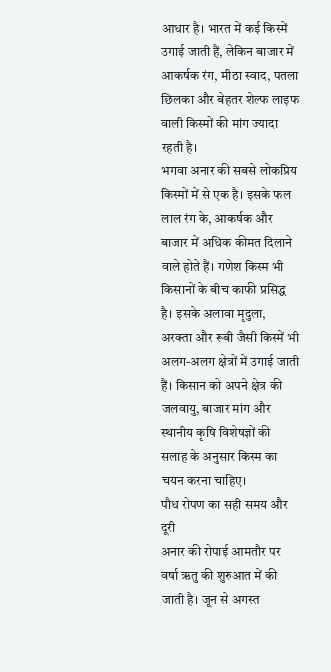आधार है। भारत में कई किस्में उगाई जाती हैं, लेकिन बाजार में आकर्षक रंग, मीठा स्वाद, पतला छिलका और बेहतर शेल्फ लाइफ वाली किस्मों की मांग ज्यादा रहती है।
भगवा अनार की सबसे लोकप्रिय किस्मों में से एक है। इसके फल लाल रंग के, आकर्षक और बाजार में अधिक कीमत दिलाने वाले होते हैं। गणेश किस्म भी किसानों के बीच काफी प्रसिद्ध है। इसके अलावा मृदुला, अरक्ता और रूबी जैसी किस्में भी अलग-अलग क्षेत्रों में उगाई जाती हैं। किसान को अपने क्षेत्र की जलवायु, बाजार मांग और स्थानीय कृषि विशेषज्ञों की सलाह के अनुसार किस्म का चयन करना चाहिए।
पौध रोपण का सही समय और दूरी
अनार की रोपाई आमतौर पर वर्षा ऋतु की शुरुआत में की जाती है। जून से अगस्त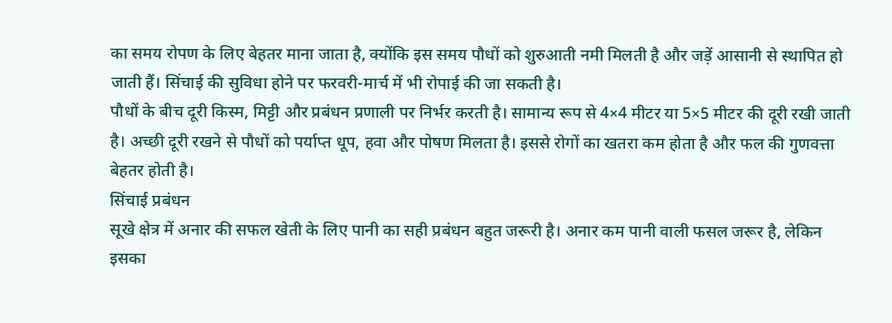का समय रोपण के लिए बेहतर माना जाता है, क्योंकि इस समय पौधों को शुरुआती नमी मिलती है और जड़ें आसानी से स्थापित हो जाती हैं। सिंचाई की सुविधा होने पर फरवरी-मार्च में भी रोपाई की जा सकती है।
पौधों के बीच दूरी किस्म, मिट्टी और प्रबंधन प्रणाली पर निर्भर करती है। सामान्य रूप से 4×4 मीटर या 5×5 मीटर की दूरी रखी जाती है। अच्छी दूरी रखने से पौधों को पर्याप्त धूप, हवा और पोषण मिलता है। इससे रोगों का खतरा कम होता है और फल की गुणवत्ता बेहतर होती है।
सिंचाई प्रबंधन
सूखे क्षेत्र में अनार की सफल खेती के लिए पानी का सही प्रबंधन बहुत जरूरी है। अनार कम पानी वाली फसल जरूर है, लेकिन इसका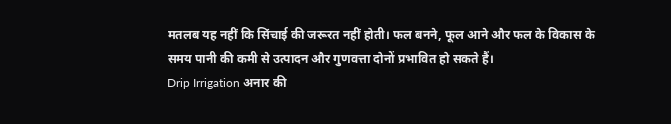मतलब यह नहीं कि सिंचाई की जरूरत नहीं होती। फल बनने, फूल आने और फल के विकास के समय पानी की कमी से उत्पादन और गुणवत्ता दोनों प्रभावित हो सकते हैं।
Drip Irrigation अनार की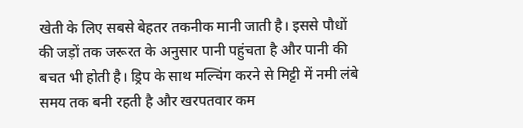खेती के लिए सबसे बेहतर तकनीक मानी जाती है। इससे पौधों की जड़ों तक जरूरत के अनुसार पानी पहुंचता है और पानी की बचत भी होती है। ड्रिप के साथ मल्चिंग करने से मिट्टी में नमी लंबे समय तक बनी रहती है और खरपतवार कम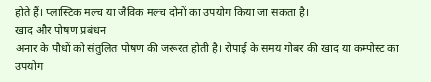होते हैं। प्लास्टिक मल्च या जैविक मल्च दोनों का उपयोग किया जा सकता है।
खाद और पोषण प्रबंधन
अनार के पौधों को संतुलित पोषण की जरूरत होती है। रोपाई के समय गोबर की खाद या कम्पोस्ट का उपयोग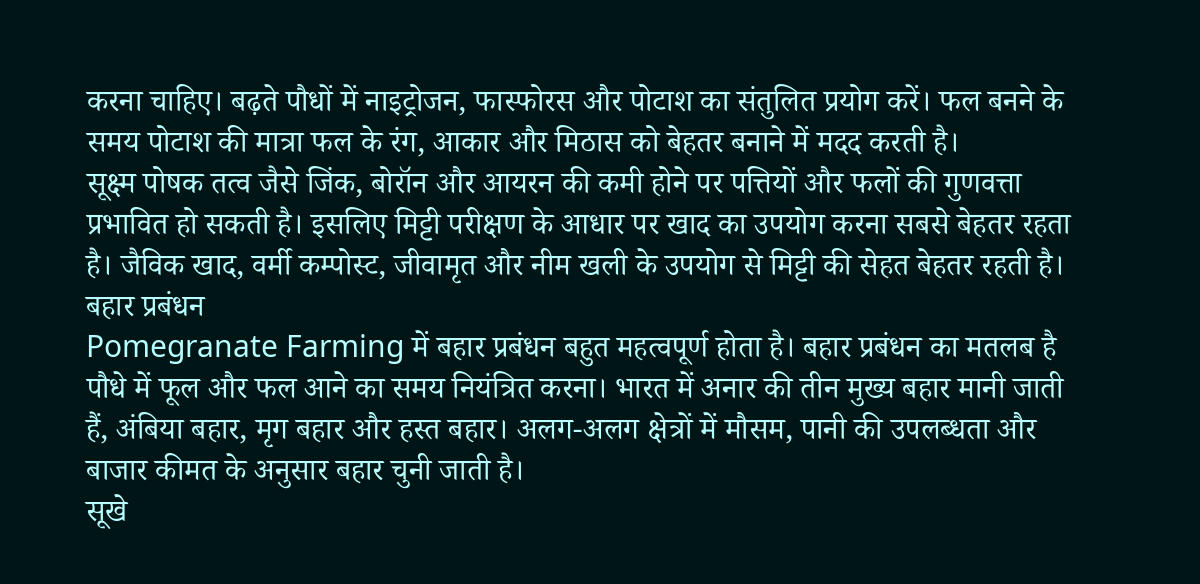करना चाहिए। बढ़ते पौधों में नाइट्रोजन, फास्फोरस और पोटाश का संतुलित प्रयोग करें। फल बनने के समय पोटाश की मात्रा फल के रंग, आकार और मिठास को बेहतर बनाने में मदद करती है।
सूक्ष्म पोषक तत्व जैसे जिंक, बोरॉन और आयरन की कमी होने पर पत्तियों और फलों की गुणवत्ता प्रभावित हो सकती है। इसलिए मिट्टी परीक्षण के आधार पर खाद का उपयोग करना सबसे बेहतर रहता है। जैविक खाद, वर्मी कम्पोस्ट, जीवामृत और नीम खली के उपयोग से मिट्टी की सेहत बेहतर रहती है।
बहार प्रबंधन
Pomegranate Farming में बहार प्रबंधन बहुत महत्वपूर्ण होता है। बहार प्रबंधन का मतलब है पौधे में फूल और फल आने का समय नियंत्रित करना। भारत में अनार की तीन मुख्य बहार मानी जाती हैं, अंबिया बहार, मृग बहार और हस्त बहार। अलग-अलग क्षेत्रों में मौसम, पानी की उपलब्धता और बाजार कीमत के अनुसार बहार चुनी जाती है।
सूखे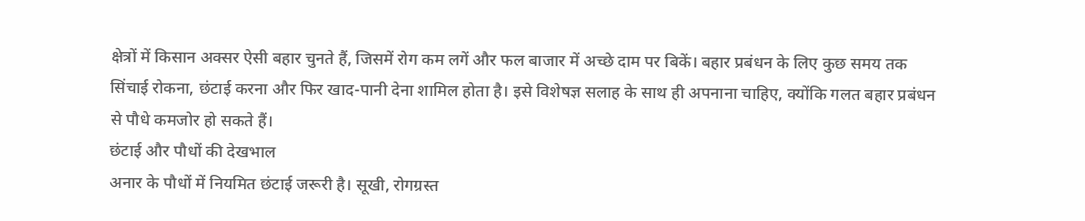क्षेत्रों में किसान अक्सर ऐसी बहार चुनते हैं, जिसमें रोग कम लगें और फल बाजार में अच्छे दाम पर बिकें। बहार प्रबंधन के लिए कुछ समय तक सिंचाई रोकना, छंटाई करना और फिर खाद-पानी देना शामिल होता है। इसे विशेषज्ञ सलाह के साथ ही अपनाना चाहिए, क्योंकि गलत बहार प्रबंधन से पौधे कमजोर हो सकते हैं।
छंटाई और पौधों की देखभाल
अनार के पौधों में नियमित छंटाई जरूरी है। सूखी, रोगग्रस्त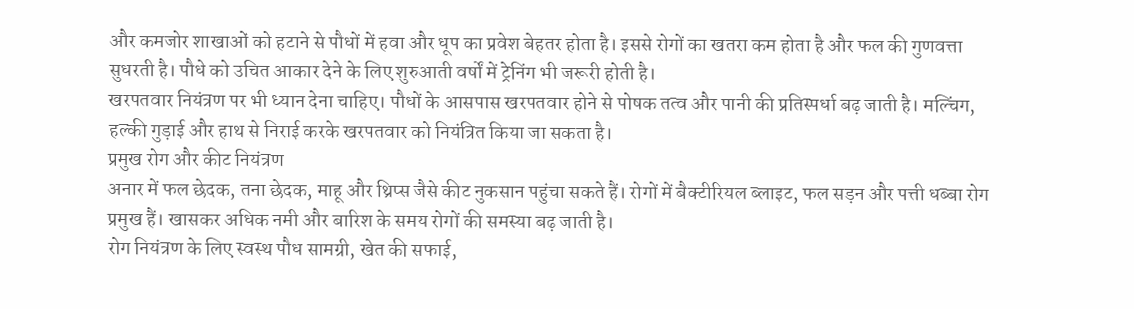और कमजोर शाखाओं को हटाने से पौधों में हवा और धूप का प्रवेश बेहतर होता है। इससे रोगों का खतरा कम होता है और फल की गुणवत्ता सुधरती है। पौधे को उचित आकार देने के लिए शुरुआती वर्षों में ट्रेनिंग भी जरूरी होती है।
खरपतवार नियंत्रण पर भी ध्यान देना चाहिए। पौधों के आसपास खरपतवार होने से पोषक तत्व और पानी की प्रतिस्पर्धा बढ़ जाती है। मल्चिंग, हल्की गुड़ाई और हाथ से निराई करके खरपतवार को नियंत्रित किया जा सकता है।
प्रमुख रोग और कीट नियंत्रण
अनार में फल छेदक, तना छेदक, माहू और थ्रिप्स जैसे कीट नुकसान पहुंचा सकते हैं। रोगों में बैक्टीरियल ब्लाइट, फल सड़न और पत्ती धब्बा रोग प्रमुख हैं। खासकर अधिक नमी और बारिश के समय रोगों की समस्या बढ़ जाती है।
रोग नियंत्रण के लिए स्वस्थ पौध सामग्री, खेत की सफाई,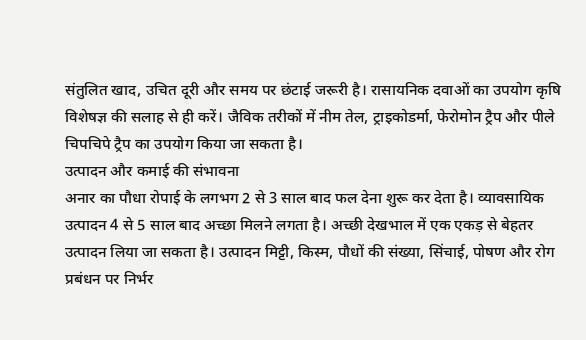संतुलित खाद, उचित दूरी और समय पर छंटाई जरूरी है। रासायनिक दवाओं का उपयोग कृषि विशेषज्ञ की सलाह से ही करें। जैविक तरीकों में नीम तेल, ट्राइकोडर्मा, फेरोमोन ट्रैप और पीले चिपचिपे ट्रैप का उपयोग किया जा सकता है।
उत्पादन और कमाई की संभावना
अनार का पौधा रोपाई के लगभग 2 से 3 साल बाद फल देना शुरू कर देता है। व्यावसायिक उत्पादन 4 से 5 साल बाद अच्छा मिलने लगता है। अच्छी देखभाल में एक एकड़ से बेहतर उत्पादन लिया जा सकता है। उत्पादन मिट्टी, किस्म, पौधों की संख्या, सिंचाई, पोषण और रोग प्रबंधन पर निर्भर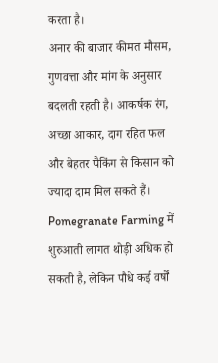करता है।
अनार की बाजार कीमत मौसम, गुणवत्ता और मांग के अनुसार बदलती रहती है। आकर्षक रंग, अच्छा आकार, दाग रहित फल और बेहतर पैकिंग से किसान को ज्यादा दाम मिल सकते हैं। Pomegranate Farming में शुरुआती लागत थोड़ी अधिक हो सकती है, लेकिन पौधे कई वर्षों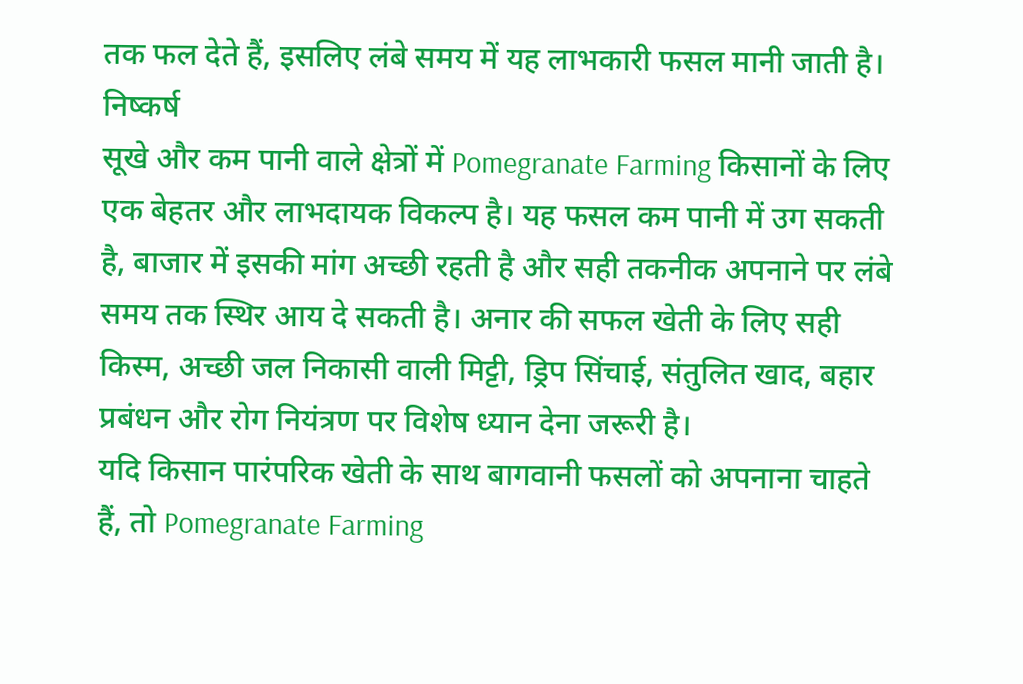तक फल देते हैं, इसलिए लंबे समय में यह लाभकारी फसल मानी जाती है।
निष्कर्ष
सूखे और कम पानी वाले क्षेत्रों में Pomegranate Farming किसानों के लिए एक बेहतर और लाभदायक विकल्प है। यह फसल कम पानी में उग सकती है, बाजार में इसकी मांग अच्छी रहती है और सही तकनीक अपनाने पर लंबे समय तक स्थिर आय दे सकती है। अनार की सफल खेती के लिए सही किस्म, अच्छी जल निकासी वाली मिट्टी, ड्रिप सिंचाई, संतुलित खाद, बहार प्रबंधन और रोग नियंत्रण पर विशेष ध्यान देना जरूरी है।
यदि किसान पारंपरिक खेती के साथ बागवानी फसलों को अपनाना चाहते हैं, तो Pomegranate Farming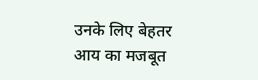उनके लिए बेहतर आय का मजबूत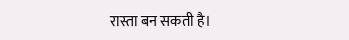रास्ता बन सकती है।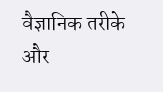वैज्ञानिक तरीके और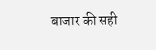बाजार की सही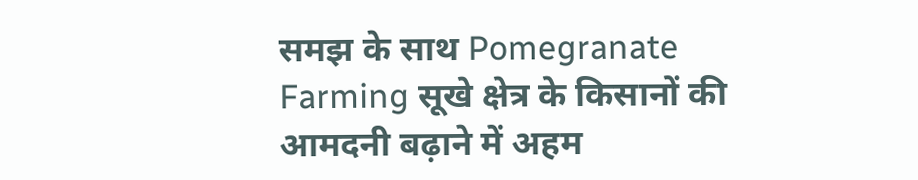समझ के साथ Pomegranate Farming सूखे क्षेत्र के किसानों की आमदनी बढ़ाने में अहम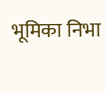भूमिका निभा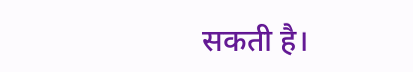सकती है।